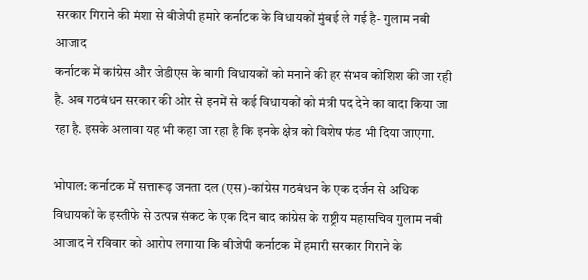सरकार गिराने की मंशा से बीजेपी हमारे कर्नाटक के विधायकों मुंबई ले गई है- गुलाम नबी आजाद
कर्नाटक में कांग्रेस और जेडीएस के बागी विधायकों को मनाने की हर संभव कोशिश की जा रही है. अब गठबंधन सरकार की ओर से इनमें से कई विधायकों को मंत्री पद देने का वादा किया जा रहा है. इसके अलावा यह भी कहा जा रहा है कि इनके क्षेत्र को विशेष फंड भी दिया जाएगा.

भोपाल: कर्नाटक में सत्तारूढ़ जनता दल (एस)-कांग्रेस गठबंधन के एक दर्जन से अधिक विधायकों के इस्तीफे से उत्पन्न संकट के एक दिन बाद कांग्रेस के राष्ट्रीय महासचिव गुलाम नबी आजाद ने रविवार को आरोप लगाया कि बीजेपी कर्नाटक में हमारी सरकार गिराने के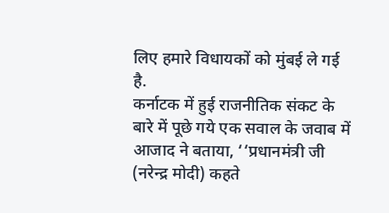लिए हमारे विधायकों को मुंबई ले गई है.
कर्नाटक में हुई राजनीतिक संकट के बारे में पूछे गये एक सवाल के जवाब में आजाद ने बताया, ‘‘प्रधानमंत्री जी (नरेन्द्र मोदी) कहते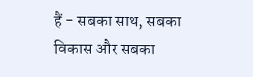हैं - सबका साथ, सबका विकास और सबका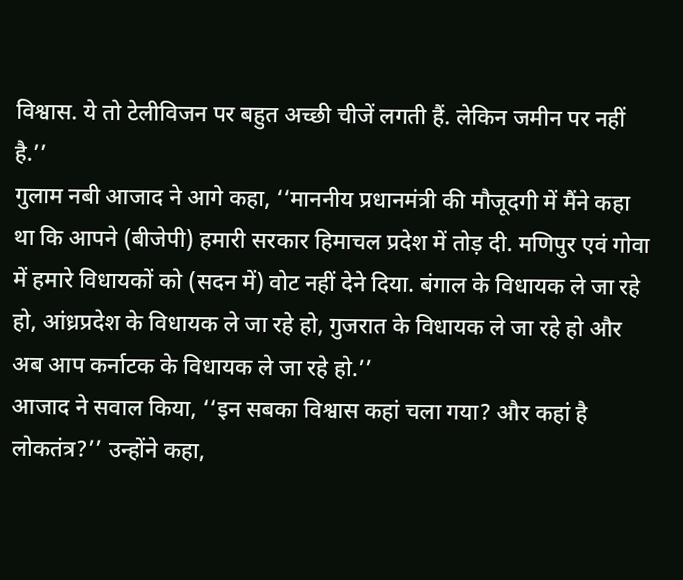विश्वास. ये तो टेलीविजन पर बहुत अच्छी चीजें लगती हैं. लेकिन जमीन पर नहीं है.’’
गुलाम नबी आजाद ने आगे कहा, ‘‘माननीय प्रधानमंत्री की मौजूदगी में मैंने कहा था कि आपने (बीजेपी) हमारी सरकार हिमाचल प्रदेश में तोड़ दी. मणिपुर एवं गोवा में हमारे विधायकों को (सदन में) वोट नहीं देने दिया. बंगाल के विधायक ले जा रहे हो, आंध्रप्रदेश के विधायक ले जा रहे हो, गुजरात के विधायक ले जा रहे हो और अब आप कर्नाटक के विधायक ले जा रहे हो.’’
आजाद ने सवाल किया, ‘‘इन सबका विश्वास कहां चला गया? और कहां है लोकतंत्र?’’ उन्होंने कहा,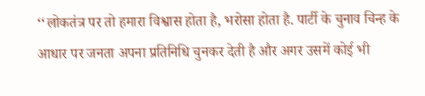‘‘लोकतंत्र पर तो हमारा विश्वास होता है, भरोसा होता है. पार्टी के चुनाव चिन्ह के आधार पर जनता अपना प्रतिनिधि चुनकर देती है और अगर उसमें कोई भी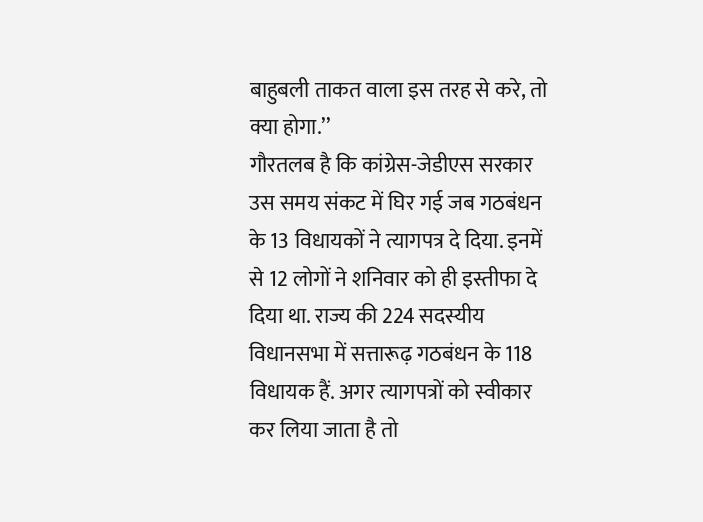बाहुबली ताकत वाला इस तरह से करे, तो क्या होगा.’’
गौरतलब है कि कांग्रेस-जेडीएस सरकार उस समय संकट में घिर गई जब गठबंधन के 13 विधायकों ने त्यागपत्र दे दिया. इनमें से 12 लोगों ने शनिवार को ही इस्तीफा दे दिया था. राज्य की 224 सदस्यीय विधानसभा में सत्तारूढ़ गठबंधन के 118 विधायक हैं. अगर त्यागपत्रों को स्वीकार कर लिया जाता है तो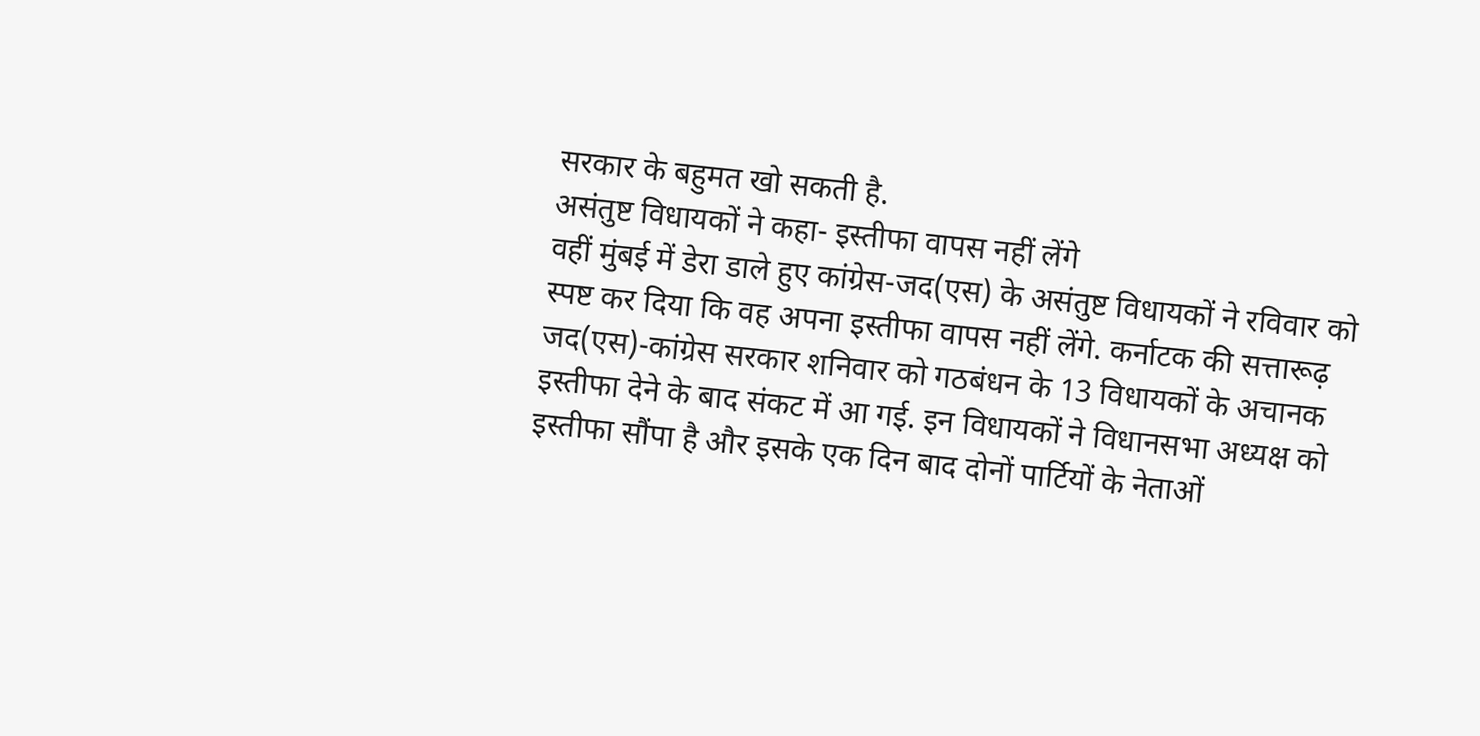सरकार के बहुमत खो सकती है.
असंतुष्ट विधायकों ने कहा- इस्तीफा वापस नहीं लेंगे
वहीं मुंबई में डेरा डाले हुए कांग्रेस-जद(एस) के असंतुष्ट विधायकों ने रविवार को स्पष्ट कर दिया कि वह अपना इस्तीफा वापस नहीं लेंगे. कर्नाटक की सत्तारूढ़ जद(एस)-कांग्रेस सरकार शनिवार को गठबंधन के 13 विधायकों के अचानक इस्तीफा देने के बाद संकट में आ गई. इन विधायकों ने विधानसभा अध्यक्ष को इस्तीफा सौंपा है और इसके एक दिन बाद दोनों पार्टियों के नेताओं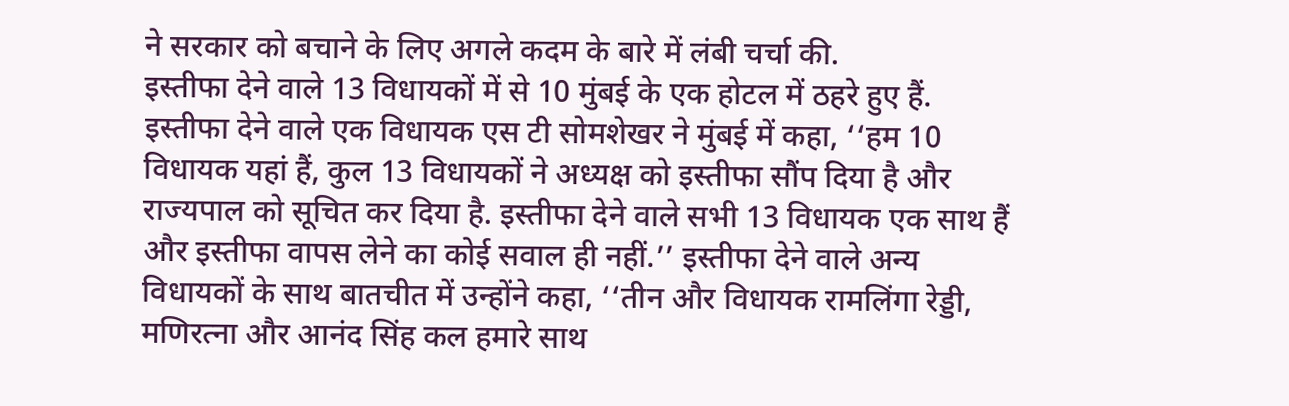ने सरकार को बचाने के लिए अगले कदम के बारे में लंबी चर्चा की.
इस्तीफा देने वाले 13 विधायकों में से 10 मुंबई के एक होटल में ठहरे हुए हैं. इस्तीफा देने वाले एक विधायक एस टी सोमशेखर ने मुंबई में कहा, ‘‘हम 10 विधायक यहां हैं, कुल 13 विधायकों ने अध्यक्ष को इस्तीफा सौंप दिया है और राज्यपाल को सूचित कर दिया है. इस्तीफा देने वाले सभी 13 विधायक एक साथ हैं और इस्तीफा वापस लेने का कोई सवाल ही नहीं.’’ इस्तीफा देने वाले अन्य विधायकों के साथ बातचीत में उन्होंने कहा, ‘‘तीन और विधायक रामलिंगा रेड्डी, मणिरत्ना और आनंद सिंह कल हमारे साथ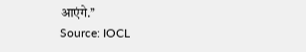आएंगे.’’
Source: IOCL